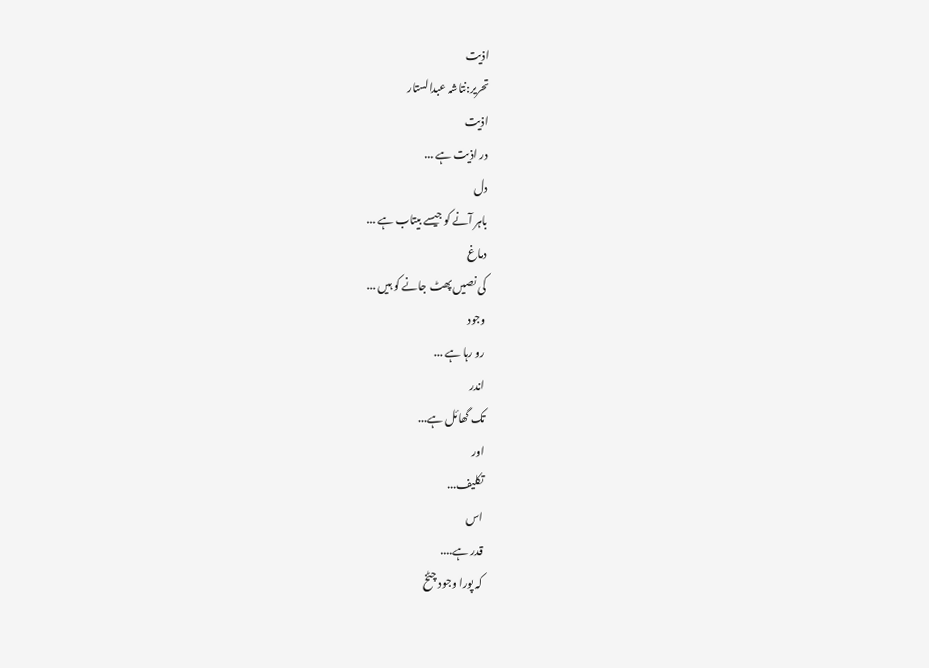اذیت
تحریر:نتاشہ عبدالستار
اذیت
در اذیت ہے ...
دل
باہر آنے کو جیسے بیتاب ہے ...
دماغ
کی نصیں پھٹ جانے کو ہیں ...
وجود
رو رہا ہے ...
اندر
تک گھائل ہے...
اور
تکلیف...
اس
قدر ہے....
کہ پورا وجود چٹخ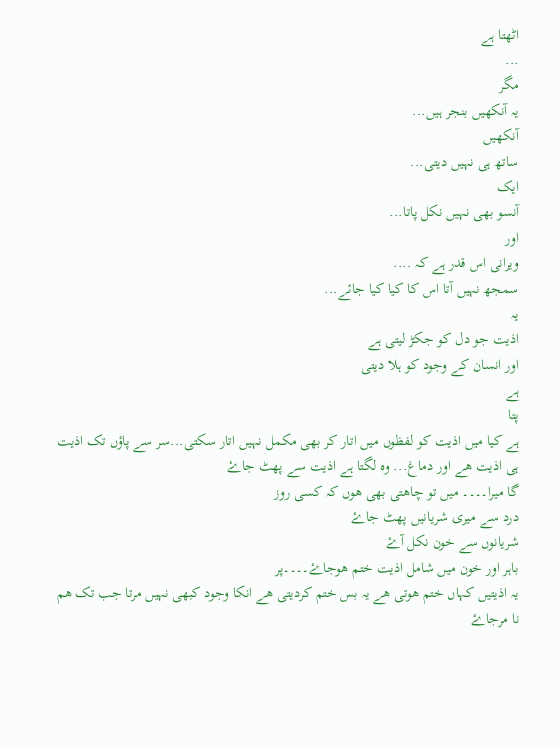اٹھتا ہے
...
مگر
یہ آنکھیں بنجر ہیں...
آنکھیں
ساتھ ہی نہیں دیتی...
ایک
آنسو بھی نہیں نکل پاتا...
اور
ویرانی اس قدر ہے کہ ....
سمجھ نہیں آتا اس کا کیا کیا جائے...
یہ
اذیت جو دل کو جکڑ لیتی ہے
اور انسان کے وجود کو ہلا دیتی
ہے
پتا
ہے کیا میں اذیت کو لفظوں میں اتار کر بھی مکمل نہیں اتار سکتی...سر سے پاؤں تک اذیت
ہی اذیت ھے اور دماغ... وہ لگتا ہے اذیت سے پھٹ جاۓ
گا میرا۔۔۔۔ میں تو چاھتی بھی ھوں کہ کسی روز
درد سے میری شریانیں پھٹ جاۓ
شریانوں سے خون نکل آۓ
باہر اور خون میں شامل اذیت ختم ھوجاۓ۔۔۔۔پر
یہ اذیتیں کہاں ختم ھوتی ھے یہ بس ختم کردیتی ھے انکا وجود کبھی نہیں مرتا جب تک ھم
نا مرجاۓ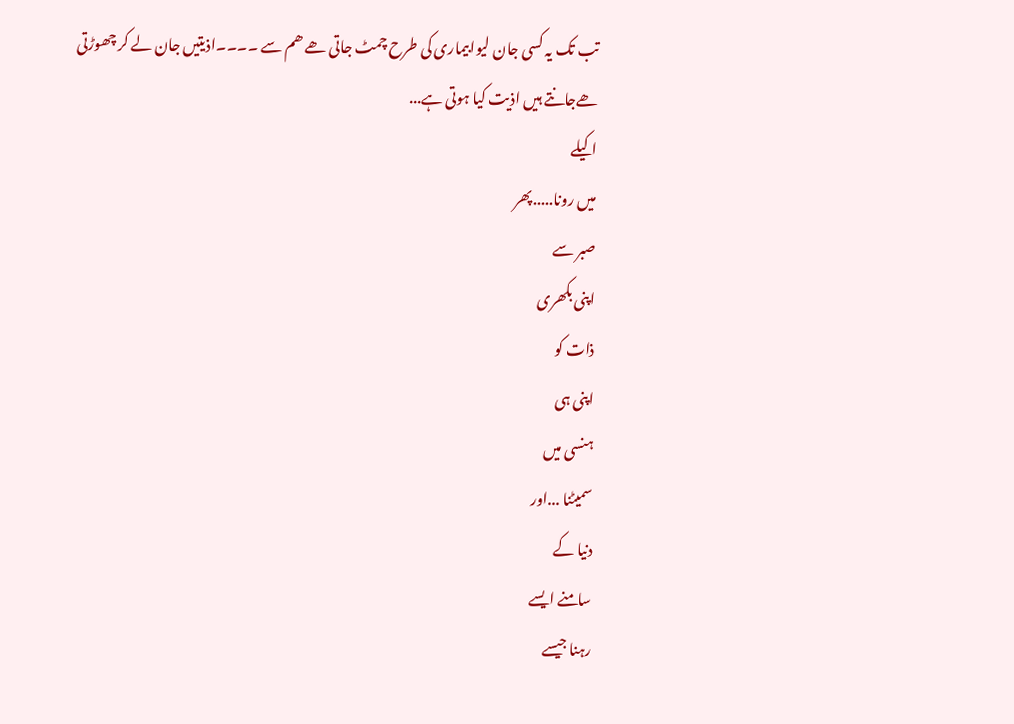تب تک یہ کسی جان لیوابیماری کی طرح چمٹ جاتی ھے ھم سے ۔۔۔۔اذیتیں جان لے کر چھوڑتی
ھےجانتے ہیں اذیت کیا ہوتی ہے...
اکیلے
میں رونا.....پھر
صبر سے
اپنی بکھری
ذات کو
اپنی ہی
ہنسی میں
سمیٹنا ...اور
دنیا کے
سامنے ایسے
رہنا جیسے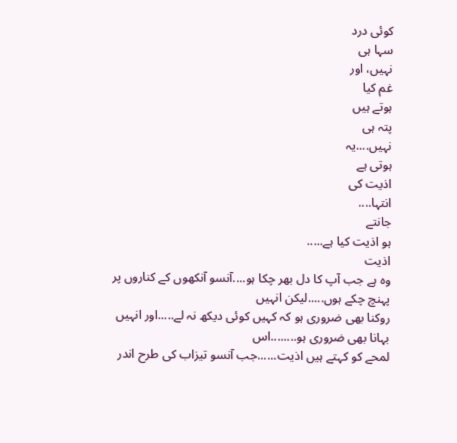کوئی درد
سہا ہی
نہیں، اور
غم کیا
ہوتے ہیں
پتہ ہی
نہیں....یہ
ہوتی ہے
اذیت کی
انتہا....
جانتے
ہو اذیت کیا ہے.....
اذیت
وہ ہے جب آپ کا دل بهر چکا ہو....آنسو آنکھوں کے کناروں پر پہنچ چکے ہوں.....لیکن انہیں
روکنا بهی ضروری ہو کہ کہیں کوئی دیکھ نہ لے.....اور انہیں بہانا بهی ضروری ہو........اس
لمحے کو کہتے ہیں اذیت......جب آنسو تیزاب کی طرح اندر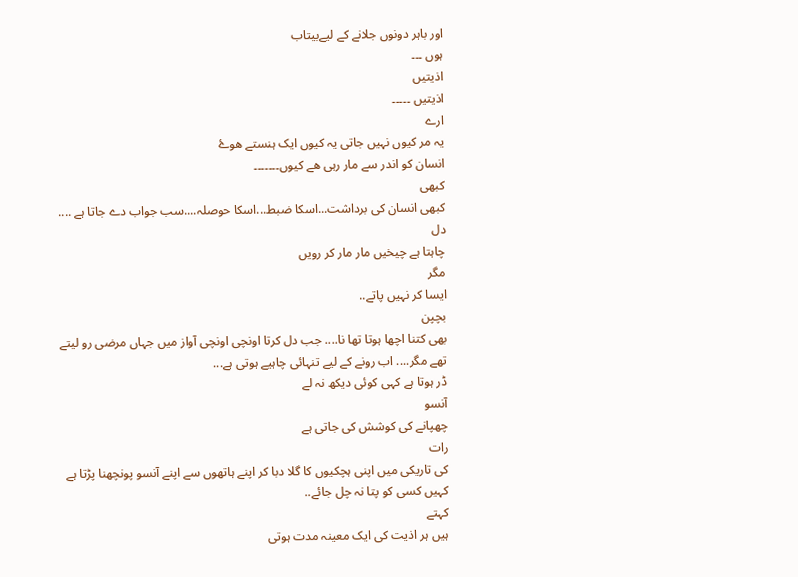اور باہر دونوں جلانے کے لیےبیتاب
ہوں ۔۔۔
اذیتیں
اذیتیں ۔۔۔۔۔
ارے
یہ مر کیوں نہیں جاتی یہ کیوں ایک ہنستے ھوۓ
انسان کو اندر سے مار رہی ھے کیوں۔۔۔۔۔۔۔
کبھی
کبھی انسان کی برداشت...اسکا ضبط...اسکا حوصلہ....سب جواب دے جاتا ہے ....
دل
چاہتا ہے چیخیں مار مار کر رویں
مگر
ایسا کر نہیں پاتے..
بچپن
بھی کتنا اچھا ہوتا تھا نا.... جب دل کرتا اونچی اونچی آواز میں جہاں مرضی رو لیتے
تھے مگر.... اب رونے کے لیے تنہائی چاہیے ہوتی ہے...
ڈر ہوتا ہے کہی کوئی دیکھ نہ لے
آنسو
چھپانے کی کوشش کی جاتی ہے
رات
کی تاریکی میں اپنی ہچکیوں کا گلا دبا کر اپنے ہاتھوں سے اپنے آنسو پونچھنا پڑتا ہے
کہیں کسی کو پتا نہ چل جائے..
کہتے
ہیں ہر اذیت کی ایک معینہ مدت ہوتی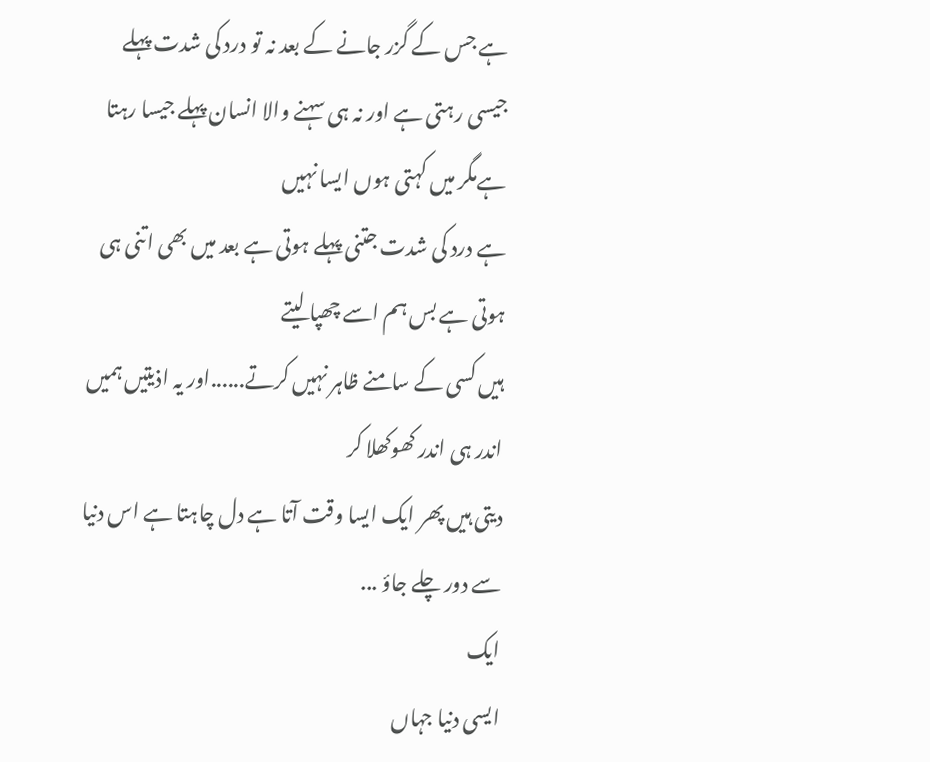ہے جس کے گزر جانے کے بعد نہ تو درد کی شدت پہلے
جیسی رہتی ہے اور نہ ہی سہنے والا انسان پہلے جیسا رہتا ہےمگر میں کہتی ہوں ایسا نہیں
ہے درد کی شدت جتنی پہلے ہوتی ہے بعد میں بھی اتنی ہی ہوتی ہے بس ہم اسے چھپا لیتے
ہیں کسی کے سامنے ظاہر نہیں کرتے......اور یہ اذیتیں ہمیں اندر ہی اندر کھوکھلا کر
دیتی ہیں پھر ایک ایسا وقت آتا ہے دل چاہتا ہے اس دنیا سے دور چلے جاؤ ...
ایک
ایسی دنیا جہاں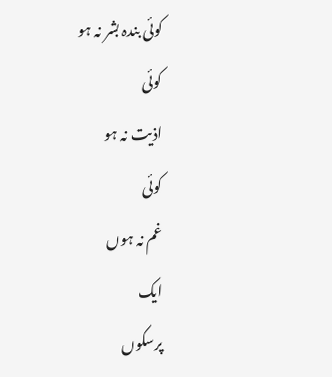کوئی بندہ بشر نہ ہو
کوئی
اذیت نہ ہو
کوئی
غم نہ ہوں
ایک
پرسکوں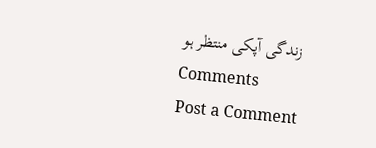زندگی آپکی منتظر ہو
Comments
Post a Comment